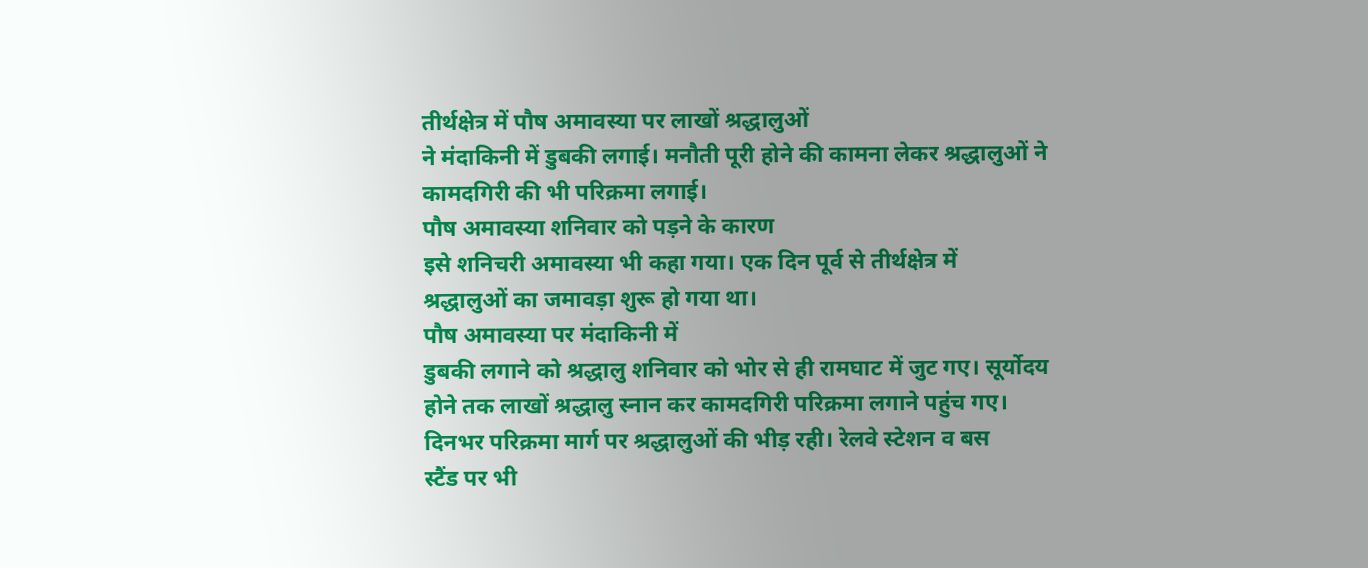तीर्थक्षेत्र में पौष अमावस्या पर लाखों श्रद्धालुओं
ने मंदाकिनी में डुबकी लगाई। मनौती पूरी होने की कामना लेकर श्रद्धालुओं ने
कामदगिरी की भी परिक्रमा लगाई।
पौष अमावस्या शनिवार को पड़ने के कारण
इसे शनिचरी अमावस्या भी कहा गया। एक दिन पूर्व से तीर्थक्षेत्र में
श्रद्धालुओं का जमावड़ा शुरू हो गया था।
पौष अमावस्या पर मंदाकिनी में
डुबकी लगाने को श्रद्धालु शनिवार को भोर से ही रामघाट में जुट गए। सूर्योदय
होने तक लाखों श्रद्धालु स्नान कर कामदगिरी परिक्रमा लगाने पहुंच गए।
दिनभर परिक्रमा मार्ग पर श्रद्धालुओं की भीड़ रही। रेलवे स्टेशन व बस
स्टैंड पर भी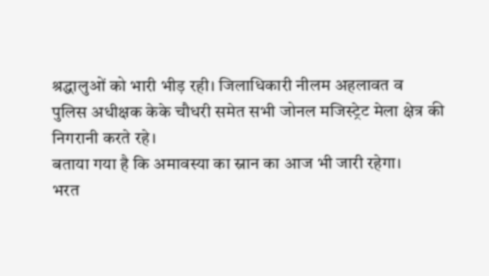श्रद्धालुओं को भारी भीड़ रही। जिलाधिकारी नीलम अहलावत व
पुलिस अधीक्षक केके चौधरी समेत सभी जोनल मजिस्ट्रेट मेला क्षेत्र की
निगरानी करते रहे।
बताया गया है कि अमावस्या का स्नान का आज भी जारी रहेगा।
भरत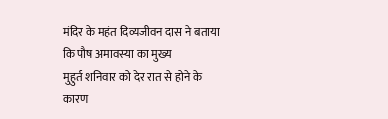मंदिर के महंत दिव्यजीवन दास ने बताया कि पौष अमावस्या का मुख्य
मुहुर्त शनिवार को देर रात से होने के कारण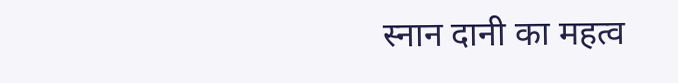स्नान दानी का महत्व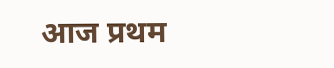आज प्रथम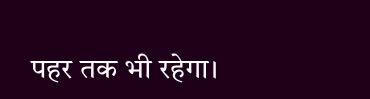पहर तक भी रहेगा।